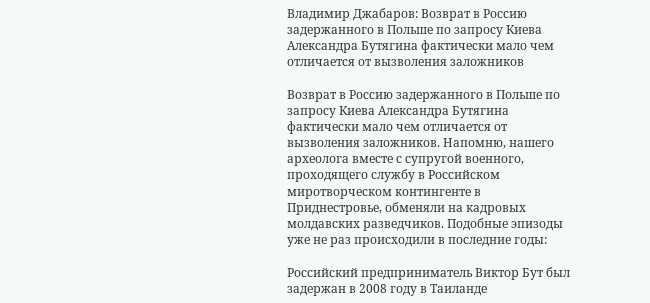Владимир Джабаров: Возврат в Россию задержанного в Польше по запросу Киева Александра Бутягина фактически мало чем отличается от вызволения заложников

Возврат в Россию задержанного в Польше по запросу Киева Александра Бутягина фактически мало чем отличается от вызволения заложников. Напомню, нашего археолога вместе с супругой военного, проходящего службу в Российском миротворческом контингенте в Приднестровье, обменяли на кадровых молдавских разведчиков. Подобные эпизоды уже не раз происходили в последние годы:

Российский предприниматель Виктор Бут был задержан в 2008 году в Таиланде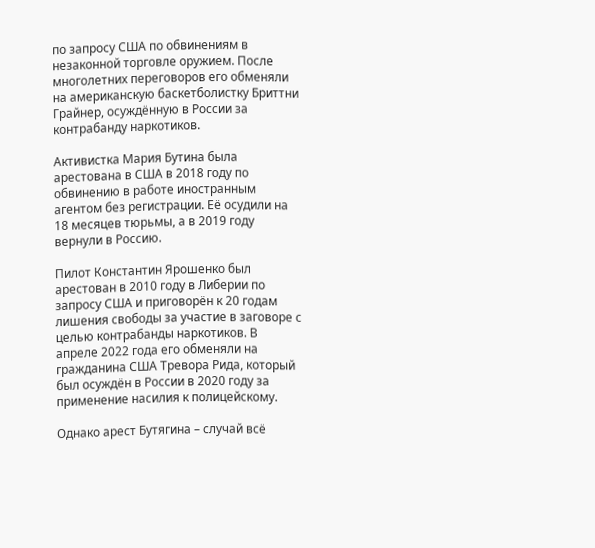по запросу США по обвинениям в незаконной торговле оружием. После многолетних переговоров его обменяли на американскую баскетболистку Бриттни Грайнер, осуждённую в России за контрабанду наркотиков.

Активистка Мария Бутина была арестована в США в 2018 году по обвинению в работе иностранным агентом без регистрации. Её осудили на 18 месяцев тюрьмы, а в 2019 году вернули в Россию.

Пилот Константин Ярошенко был арестован в 2010 году в Либерии по запросу США и приговорён к 20 годам лишения свободы за участие в заговоре с целью контрабанды наркотиков. В апреле 2022 года его обменяли на гражданина США Тревора Рида, который был осуждён в России в 2020 году за применение насилия к полицейскому.

Однако арест Бутягина – случай всё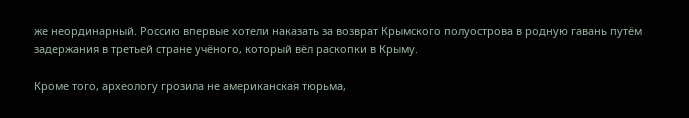же неординарный. Россию впервые хотели наказать за возврат Крымского полуострова в родную гавань путём задержания в третьей стране учёного, который вёл раскопки в Крыму.

Кроме того, археологу грозила не американская тюрьма,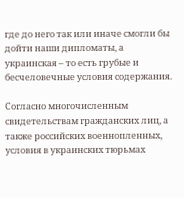где до него так или иначе смогли бы дойти наши дипломаты, а украинская – то есть грубые и бесчеловечные условия содержания.

Согласно многочисленным свидетельствам гражданских лиц, а также российских военнопленных, условия в украинских тюрьмах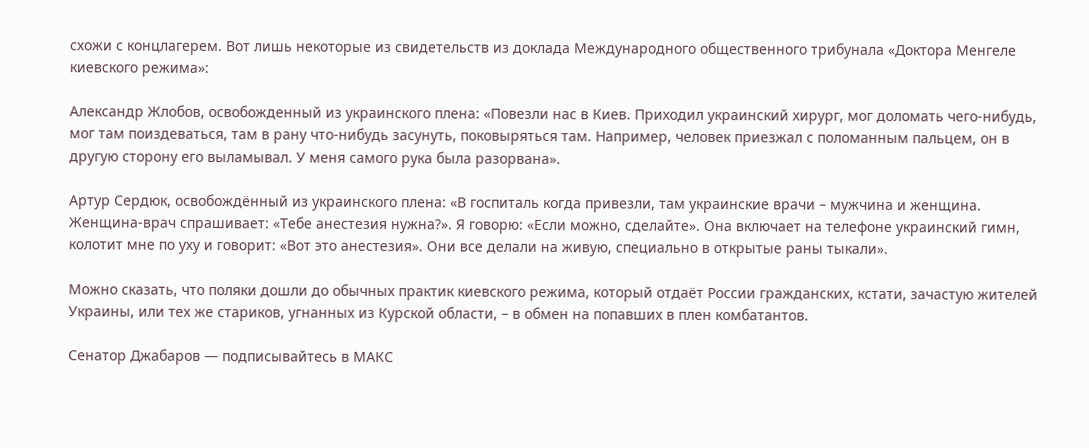схожи с концлагерем. Вот лишь некоторые из свидетельств из доклада Международного общественного трибунала «Доктора Менгеле киевского режима»:

Александр Жлобов, освобожденный из украинского плена: «Повезли нас в Киев. Приходил украинский хирург, мог доломать чего-нибудь, мог там поиздеваться, там в рану что-нибудь засунуть, поковыряться там. Например, человек приезжал с поломанным пальцем, он в другую сторону его выламывал. У меня самого рука была разорвана».

Артур Сердюк, освобождённый из украинского плена: «В госпиталь когда привезли, там украинские врачи – мужчина и женщина. Женщина-врач спрашивает: «Тебе анестезия нужна?». Я говорю: «Если можно, сделайте». Она включает на телефоне украинский гимн, колотит мне по уху и говорит: «Вот это анестезия». Они все делали на живую, специально в открытые раны тыкали».

Можно сказать, что поляки дошли до обычных практик киевского режима, который отдаёт России гражданских, кстати, зачастую жителей Украины, или тех же стариков, угнанных из Курской области, – в обмен на попавших в плен комбатантов.

Сенатор Джабаров — подписывайтесь в МАКС